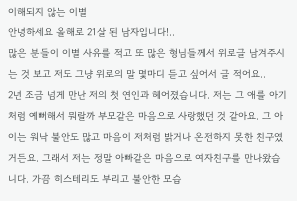이해되지 않는 이별
안녕하세요 올해로 21살 된 남자입니다!..
많은 분들이 이별 사유를 적고 또 많은 형님들께서 위로글 남겨주시는 것 보고 저도 그냥 위로의 말 몇마디 듣고 싶어서 글 적어요..
2년 조금 넘게 만난 저의 첫 연인과 헤어졌습니다. 저는 그 애를 아기처럼 예뻐해서 뭐랄까 부모같은 마음으로 사랑했던 것 같아요. 그 아이는 워낙 불안도 많고 마음이 저처럼 밝거나 온전하지 못한 친구였거든요. 그래서 저는 정말 아빠같은 마음으로 여자친구를 만나왔습니다. 가끔 히스테리도 부리고 불안한 모습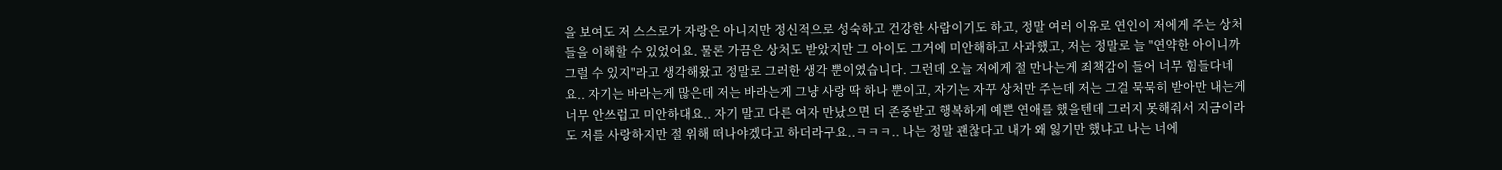을 보여도 저 스스로가 자랑은 아니지만 정신적으로 성숙하고 건강한 사람이기도 하고, 정말 여러 이유로 연인이 저에게 주는 상처들을 이해할 수 있었어요. 물론 가끔은 상처도 받았지만 그 아이도 그거에 미안해하고 사과했고, 저는 정말로 늘 "연약한 아이니까 그럴 수 있지"라고 생각해왔고 정말로 그러한 생각 뿐이였습니다. 그런데 오늘 저에게 절 만나는게 죄책감이 들어 너무 힘들다네요.. 자기는 바라는게 많은데 저는 바라는게 그냥 사랑 딱 하나 뿐이고, 자기는 자꾸 상처만 주는데 저는 그걸 묵묵히 받아만 내는게 너무 안쓰럽고 미안하대요.. 자기 말고 다른 여자 만났으면 더 존중받고 행복하게 예쁜 연애를 했을텐데 그러지 못해줘서 지금이라도 저를 사랑하지만 절 위해 떠나야겠다고 하더라구요..ㅋㅋㅋ.. 나는 정말 괜찮다고 내가 왜 잃기만 했냐고 나는 너에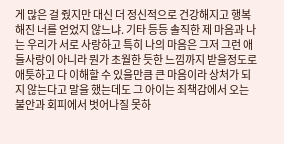게 많은 걸 줬지만 대신 더 정신적으로 건강해지고 행복해진 너를 얻었지 않느냐. 기타 등등 솔직한 제 마음과 나는 우리가 서로 사랑하고 특히 나의 마음은 그저 그런 애들사랑이 아니라 뭔가 초월한 듯한 느낌까지 받을정도로 애틋하고 다 이해할 수 있을만큼 큰 마음이라 상처가 되지 않는다고 말을 했는데도 그 아이는 죄책감에서 오는 불안과 회피에서 벗어나질 못하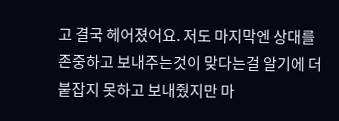고 결국 헤어졌어요. 저도 마지막엔 상대를 존중하고 보내주는것이 맞다는걸 알기에 더 붙잡지 못하고 보내줬지만 마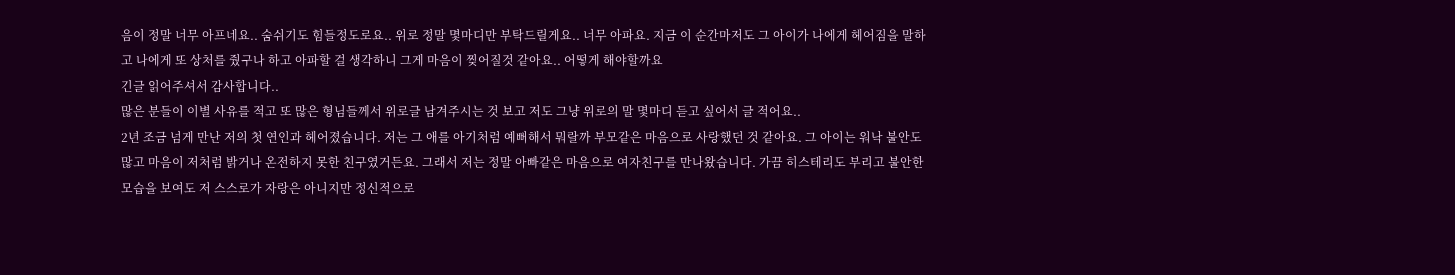음이 정말 너무 아프네요.. 숨쉬기도 힘들정도로요.. 위로 정말 몇마디만 부탁드릴게요.. 너무 아파요. 지금 이 순간마저도 그 아이가 나에게 헤어짐을 말하고 나에게 또 상처를 줬구나 하고 아파할 걸 생각하니 그게 마음이 찢어질것 같아요.. 어떻게 해야할까요
긴글 읽어주셔서 감사합니다..
많은 분들이 이별 사유를 적고 또 많은 형님들께서 위로글 남겨주시는 것 보고 저도 그냥 위로의 말 몇마디 듣고 싶어서 글 적어요..
2년 조금 넘게 만난 저의 첫 연인과 헤어졌습니다. 저는 그 애를 아기처럼 예뻐해서 뭐랄까 부모같은 마음으로 사랑했던 것 같아요. 그 아이는 워낙 불안도 많고 마음이 저처럼 밝거나 온전하지 못한 친구였거든요. 그래서 저는 정말 아빠같은 마음으로 여자친구를 만나왔습니다. 가끔 히스테리도 부리고 불안한 모습을 보여도 저 스스로가 자랑은 아니지만 정신적으로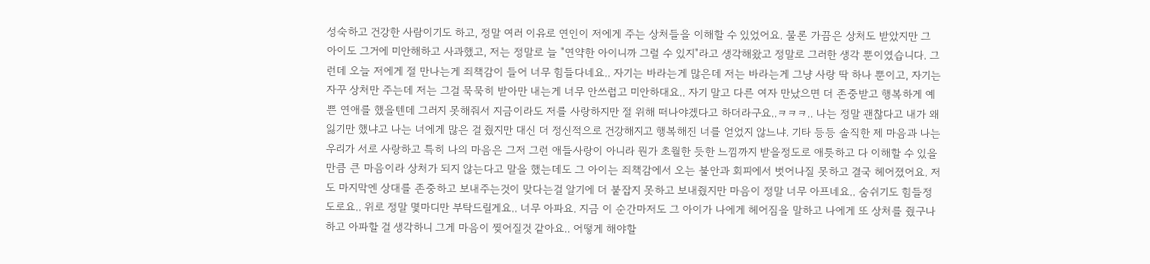성숙하고 건강한 사람이기도 하고, 정말 여러 이유로 연인이 저에게 주는 상처들을 이해할 수 있었어요. 물론 가끔은 상처도 받았지만 그 아이도 그거에 미안해하고 사과했고, 저는 정말로 늘 "연약한 아이니까 그럴 수 있지"라고 생각해왔고 정말로 그러한 생각 뿐이였습니다. 그런데 오늘 저에게 절 만나는게 죄책감이 들어 너무 힘들다네요.. 자기는 바라는게 많은데 저는 바라는게 그냥 사랑 딱 하나 뿐이고, 자기는 자꾸 상처만 주는데 저는 그걸 묵묵히 받아만 내는게 너무 안쓰럽고 미안하대요.. 자기 말고 다른 여자 만났으면 더 존중받고 행복하게 예쁜 연애를 했을텐데 그러지 못해줘서 지금이라도 저를 사랑하지만 절 위해 떠나야겠다고 하더라구요..ㅋㅋㅋ.. 나는 정말 괜찮다고 내가 왜 잃기만 했냐고 나는 너에게 많은 걸 줬지만 대신 더 정신적으로 건강해지고 행복해진 너를 얻었지 않느냐. 기타 등등 솔직한 제 마음과 나는 우리가 서로 사랑하고 특히 나의 마음은 그저 그런 애들사랑이 아니라 뭔가 초월한 듯한 느낌까지 받을정도로 애틋하고 다 이해할 수 있을만큼 큰 마음이라 상처가 되지 않는다고 말을 했는데도 그 아이는 죄책감에서 오는 불안과 회피에서 벗어나질 못하고 결국 헤어졌어요. 저도 마지막엔 상대를 존중하고 보내주는것이 맞다는걸 알기에 더 붙잡지 못하고 보내줬지만 마음이 정말 너무 아프네요.. 숨쉬기도 힘들정도로요.. 위로 정말 몇마디만 부탁드릴게요.. 너무 아파요. 지금 이 순간마저도 그 아이가 나에게 헤어짐을 말하고 나에게 또 상처를 줬구나 하고 아파할 걸 생각하니 그게 마음이 찢어질것 같아요.. 어떻게 해야할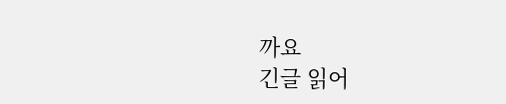까요
긴글 읽어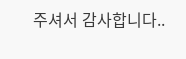주셔서 감사합니다..